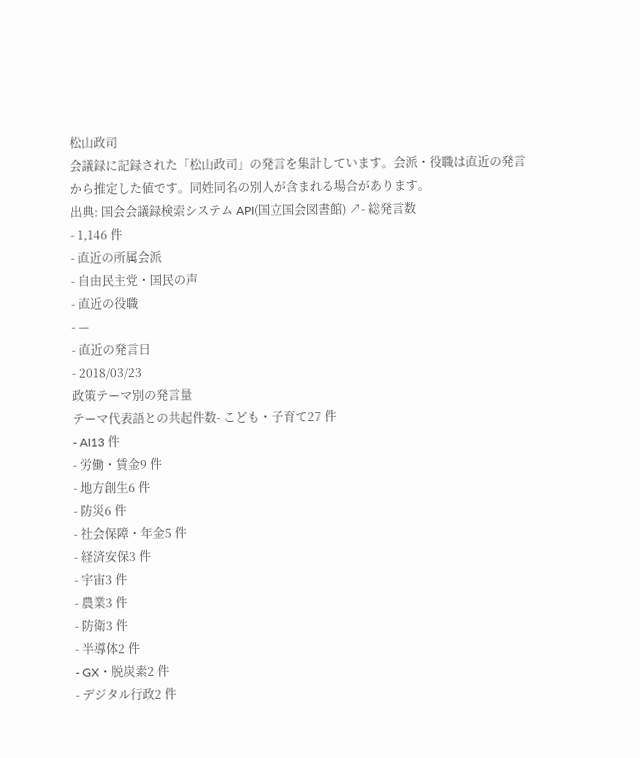松山政司
会議録に記録された「松山政司」の発言を集計しています。会派・役職は直近の発言から推定した値です。同姓同名の別人が含まれる場合があります。
出典: 国会会議録検索システム API(国立国会図書館) ↗- 総発言数
- 1,146 件
- 直近の所属会派
- 自由民主党・国民の声
- 直近の役職
- —
- 直近の発言日
- 2018/03/23
政策テーマ別の発言量
テーマ代表語との共起件数- こども・子育て27 件
- AI13 件
- 労働・賃金9 件
- 地方創生6 件
- 防災6 件
- 社会保障・年金5 件
- 経済安保3 件
- 宇宙3 件
- 農業3 件
- 防衛3 件
- 半導体2 件
- GX・脱炭素2 件
- デジタル行政2 件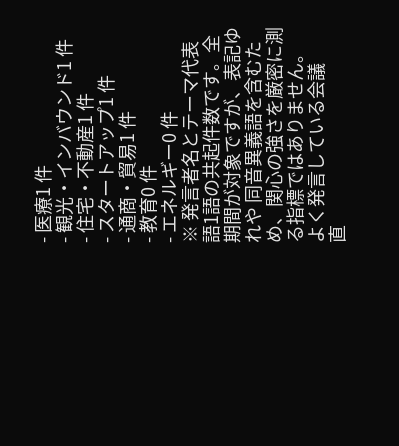- 医療1 件
- 観光・インバウンド1 件
- 住宅・不動産1 件
- スタートアップ1 件
- 通商・貿易1 件
- 教育0 件
- エネルギー0 件
※ 発言者名とテーマ代表語1語の共起件数です。全期間が対象ですが、表記ゆれや 同音異義語を含むため、関心の強さを厳密に測る指標ではありません。
よく発言している会議
直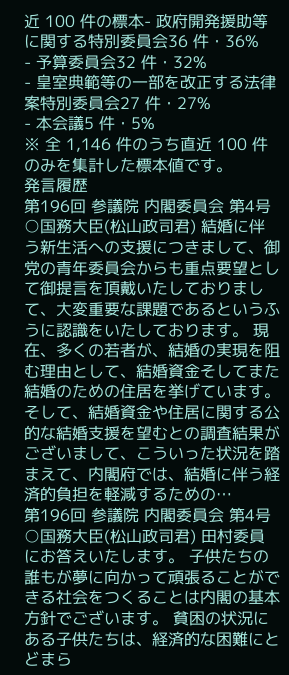近 100 件の標本- 政府開発援助等に関する特別委員会36 件・36%
- 予算委員会32 件・32%
- 皇室典範等の一部を改正する法律案特別委員会27 件・27%
- 本会議5 件・5%
※ 全 1,146 件のうち直近 100 件のみを集計した標本値です。
発言履歴
第196回 参議院 内閣委員会 第4号
○国務大臣(松山政司君) 結婚に伴う新生活への支援につきまして、御党の青年委員会からも重点要望として御提言を頂戴いたしておりまして、大変重要な課題であるというふうに認識をいたしております。 現在、多くの若者が、結婚の実現を阻む理由として、結婚資金そしてまた結婚のための住居を挙げています。そして、結婚資金や住居に関する公的な結婚支援を望むとの調査結果がございまして、こういった状況を踏まえて、内閣府では、結婚に伴う経済的負担を軽減するための…
第196回 参議院 内閣委員会 第4号
○国務大臣(松山政司君) 田村委員にお答えいたします。 子供たちの誰もが夢に向かって頑張ることができる社会をつくることは内閣の基本方針でございます。 貧困の状況にある子供たちは、経済的な困難にとどまら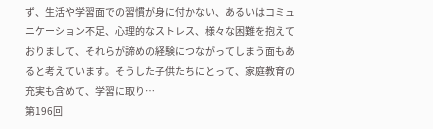ず、生活や学習面での習慣が身に付かない、あるいはコミュニケーション不足、心理的なストレス、様々な困難を抱えておりまして、それらが諦めの経験につながってしまう面もあると考えています。そうした子供たちにとって、家庭教育の充実も含めて、学習に取り…
第196回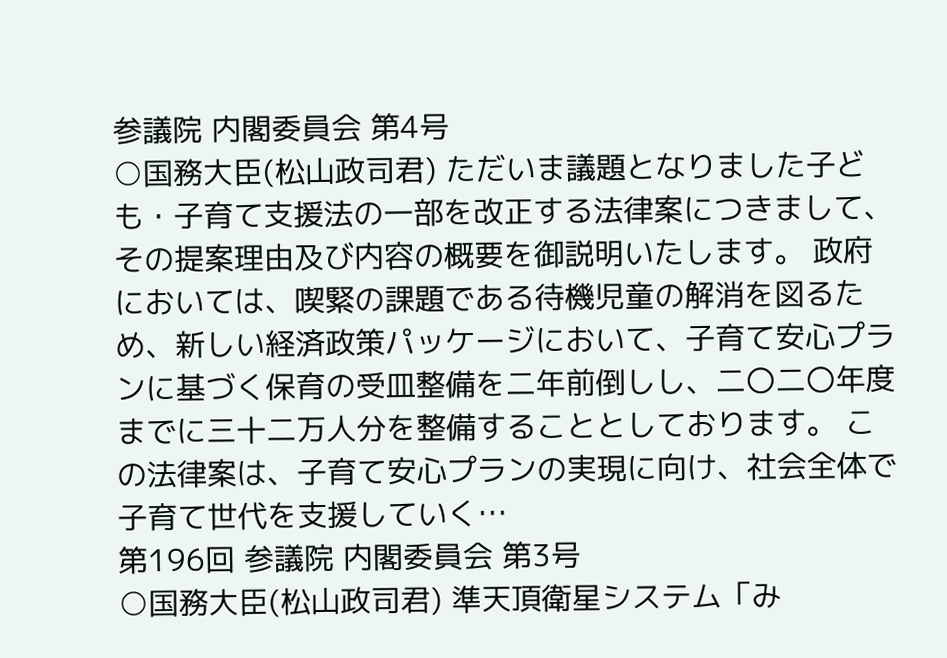参議院 内閣委員会 第4号
○国務大臣(松山政司君) ただいま議題となりました子ども・子育て支援法の一部を改正する法律案につきまして、その提案理由及び内容の概要を御説明いたします。 政府においては、喫緊の課題である待機児童の解消を図るため、新しい経済政策パッケージにおいて、子育て安心プランに基づく保育の受皿整備を二年前倒しし、二〇二〇年度までに三十二万人分を整備することとしております。 この法律案は、子育て安心プランの実現に向け、社会全体で子育て世代を支援していく…
第196回 参議院 内閣委員会 第3号
○国務大臣(松山政司君) 準天頂衛星システム「み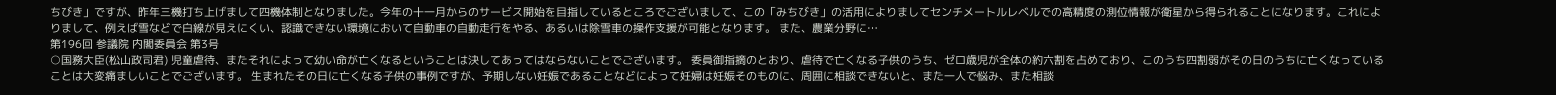ちびき」ですが、昨年三機打ち上げまして四機体制となりました。今年の十一月からのサービス開始を目指しているところでございまして、この「みちびき」の活用によりましてセンチメートルレベルでの高精度の測位情報が衛星から得られることになります。これによりまして、例えば雪などで白線が見えにくい、認識できない環境において自動車の自動走行をやる、あるいは除雪車の操作支援が可能となります。 また、農業分野に…
第196回 参議院 内閣委員会 第3号
○国務大臣(松山政司君) 児童虐待、またそれによって幼い命が亡くなるということは決してあってはならないことでございます。 委員御指摘のとおり、虐待で亡くなる子供のうち、ゼロ歳児が全体の約六割を占めており、このうち四割弱がその日のうちに亡くなっていることは大変痛ましいことでございます。 生まれたその日に亡くなる子供の事例ですが、予期しない妊娠であることなどによって妊婦は妊娠そのものに、周囲に相談できないと、また一人で悩み、また相談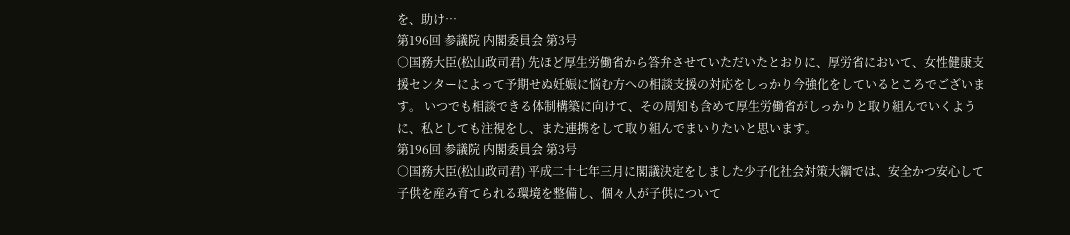を、助け…
第196回 参議院 内閣委員会 第3号
○国務大臣(松山政司君) 先ほど厚生労働省から答弁させていただいたとおりに、厚労省において、女性健康支援センターによって予期せぬ妊娠に悩む方への相談支援の対応をしっかり今強化をしているところでございます。 いつでも相談できる体制構築に向けて、その周知も含めて厚生労働省がしっかりと取り組んでいくように、私としても注視をし、また連携をして取り組んでまいりたいと思います。
第196回 参議院 内閣委員会 第3号
○国務大臣(松山政司君) 平成二十七年三月に閣議決定をしました少子化社会対策大綱では、安全かつ安心して子供を産み育てられる環境を整備し、個々人が子供について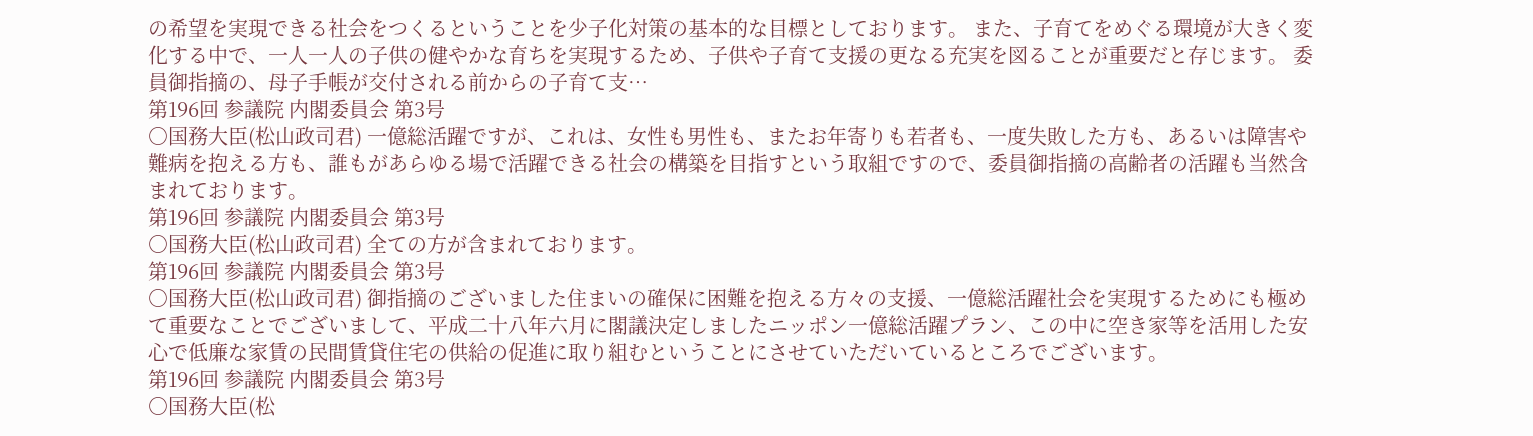の希望を実現できる社会をつくるということを少子化対策の基本的な目標としております。 また、子育てをめぐる環境が大きく変化する中で、一人一人の子供の健やかな育ちを実現するため、子供や子育て支援の更なる充実を図ることが重要だと存じます。 委員御指摘の、母子手帳が交付される前からの子育て支…
第196回 参議院 内閣委員会 第3号
○国務大臣(松山政司君) 一億総活躍ですが、これは、女性も男性も、またお年寄りも若者も、一度失敗した方も、あるいは障害や難病を抱える方も、誰もがあらゆる場で活躍できる社会の構築を目指すという取組ですので、委員御指摘の高齢者の活躍も当然含まれております。
第196回 参議院 内閣委員会 第3号
○国務大臣(松山政司君) 全ての方が含まれております。
第196回 参議院 内閣委員会 第3号
○国務大臣(松山政司君) 御指摘のございました住まいの確保に困難を抱える方々の支援、一億総活躍社会を実現するためにも極めて重要なことでございまして、平成二十八年六月に閣議決定しましたニッポン一億総活躍プラン、この中に空き家等を活用した安心で低廉な家賃の民間賃貸住宅の供給の促進に取り組むということにさせていただいているところでございます。
第196回 参議院 内閣委員会 第3号
○国務大臣(松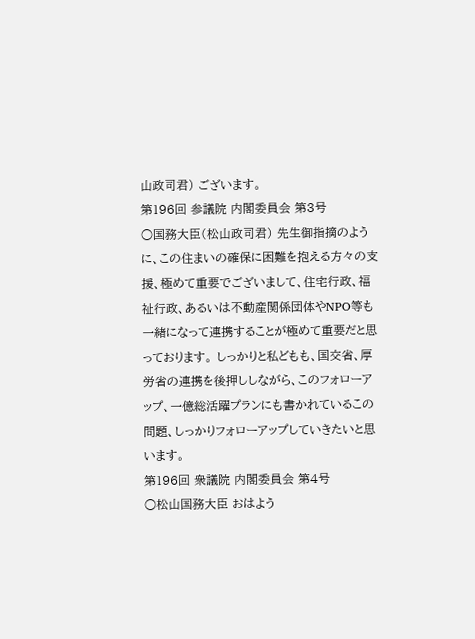山政司君) ございます。
第196回 参議院 内閣委員会 第3号
○国務大臣(松山政司君) 先生御指摘のように、この住まいの確保に困難を抱える方々の支援、極めて重要でございまして、住宅行政、福祉行政、あるいは不動産関係団体やNPO等も一緒になって連携することが極めて重要だと思っております。 しっかりと私どもも、国交省、厚労省の連携を後押ししながら、このフォローアップ、一億総活躍プランにも書かれているこの問題、しっかりフォローアップしていきたいと思います。
第196回 衆議院 内閣委員会 第4号
○松山国務大臣 おはよう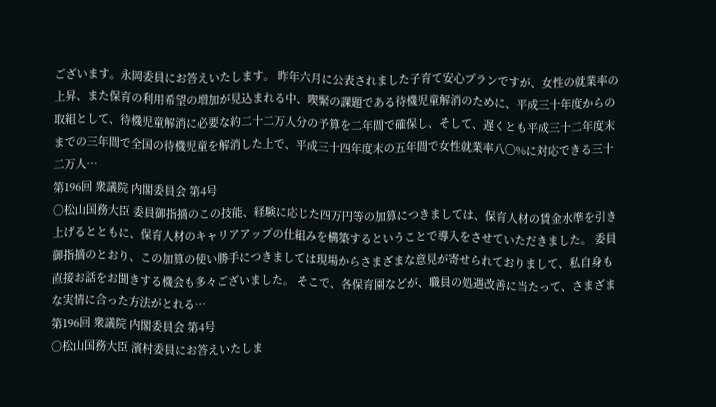ございます。永岡委員にお答えいたします。 昨年六月に公表されました子育て安心プランですが、女性の就業率の上昇、また保育の利用希望の増加が見込まれる中、喫緊の課題である待機児童解消のために、平成三十年度からの取組として、待機児童解消に必要な約二十二万人分の予算を二年間で確保し、そして、遅くとも平成三十二年度末までの三年間で全国の待機児童を解消した上で、平成三十四年度末の五年間で女性就業率八〇%に対応できる三十二万人…
第196回 衆議院 内閣委員会 第4号
○松山国務大臣 委員御指摘のこの技能、経験に応じた四万円等の加算につきましては、保育人材の賃金水準を引き上げるとともに、保育人材のキャリアアップの仕組みを構築するということで導入をさせていただきました。 委員御指摘のとおり、この加算の使い勝手につきましては現場からさまざまな意見が寄せられておりまして、私自身も直接お話をお聞きする機会も多々ございました。 そこで、各保育園などが、職員の処遇改善に当たって、さまざまな実情に合った方法がとれる…
第196回 衆議院 内閣委員会 第4号
○松山国務大臣 濱村委員にお答えいたしま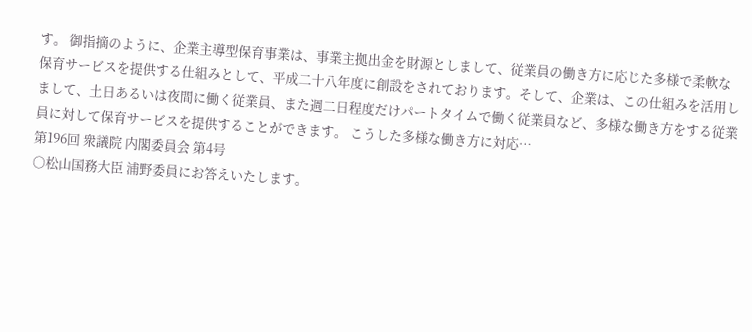す。 御指摘のように、企業主導型保育事業は、事業主拠出金を財源としまして、従業員の働き方に応じた多様で柔軟な保育サービスを提供する仕組みとして、平成二十八年度に創設をされております。そして、企業は、この仕組みを活用しまして、土日あるいは夜間に働く従業員、また週二日程度だけパートタイムで働く従業員など、多様な働き方をする従業員に対して保育サービスを提供することができます。 こうした多様な働き方に対応…
第196回 衆議院 内閣委員会 第4号
○松山国務大臣 浦野委員にお答えいたします。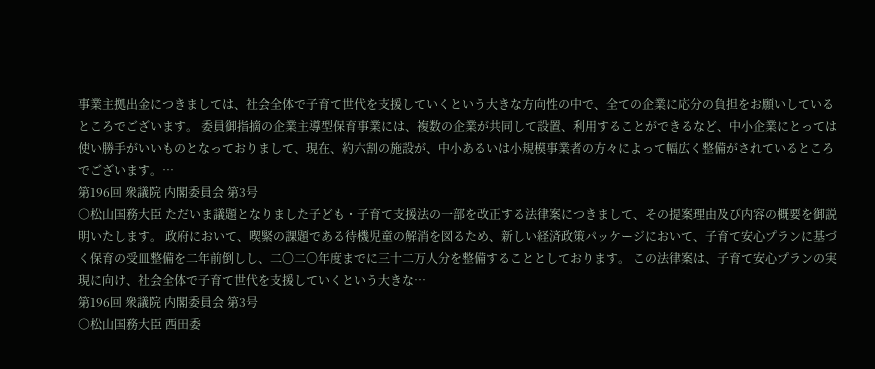事業主拠出金につきましては、社会全体で子育て世代を支援していくという大きな方向性の中で、全ての企業に応分の負担をお願いしているところでございます。 委員御指摘の企業主導型保育事業には、複数の企業が共同して設置、利用することができるなど、中小企業にとっては使い勝手がいいものとなっておりまして、現在、約六割の施設が、中小あるいは小規模事業者の方々によって幅広く整備がされているところでございます。…
第196回 衆議院 内閣委員会 第3号
○松山国務大臣 ただいま議題となりました子ども・子育て支援法の一部を改正する法律案につきまして、その提案理由及び内容の概要を御説明いたします。 政府において、喫緊の課題である待機児童の解消を図るため、新しい経済政策パッケージにおいて、子育て安心プランに基づく保育の受皿整備を二年前倒しし、二〇二〇年度までに三十二万人分を整備することとしております。 この法律案は、子育て安心プランの実現に向け、社会全体で子育て世代を支援していくという大きな…
第196回 衆議院 内閣委員会 第3号
○松山国務大臣 西田委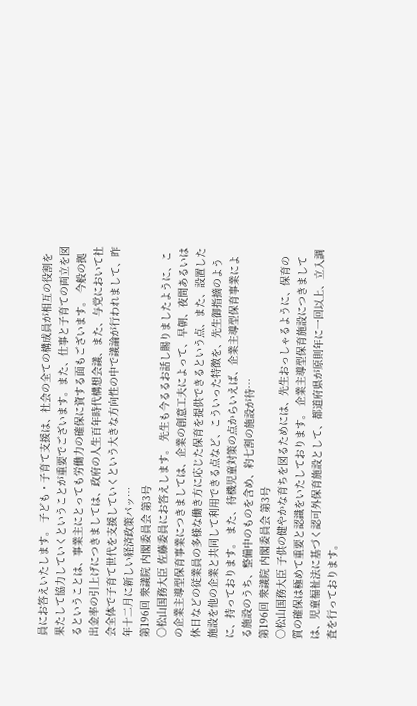員にお答えいたします。 子ども・子育て支援は、社会の全ての構成員が相互の役割を果たして協力していくということが重要でございます。また、仕事と子育ての両立を図るということは、事業主にとっても労働力の確保に資する面もございます。 今般の拠出金率の引上げにつきましては、政府の人生百年時代構想会議、また、与党において社会全体で子育て世代を支援していくという大きな方向性の中で議論が行われまして、昨年十二月に新しい経済政策パッ…
第196回 衆議院 内閣委員会 第3号
○松山国務大臣 佐藤委員にお答えします。 先生も今るるお話し賜りましたように、この企業主導型保育事業につきましては、企業の創意工夫によって、早朝、夜間あるいは休日などの従業員の多様な働き方に応じた保育を提供できるという点、また、設置した施設を他の企業と共同して利用できる点など、こういった特徴を、先生御指摘のように、持っております。 また、待機児童対策の点からいえば、企業主導型保育事業による施設のうち、整備中のものを含め、約七割の施設が待…
第196回 衆議院 内閣委員会 第3号
○松山国務大臣 子供の健やかな育ちを図るためには、先生おっしゃるように、保育の質の確保は極めて重要と認識をいたしております。 企業主導型保育施設につきましては、児童福祉法に基づく認可外保育施設として、都道府県が原則年に一回以上、立入調査を行っております。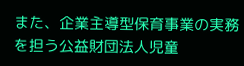また、企業主導型保育事業の実務を担う公益財団法人児童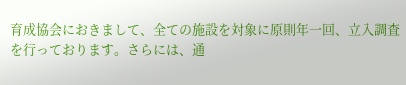育成協会におきまして、全ての施設を対象に原則年一回、立入調査を行っております。さらには、通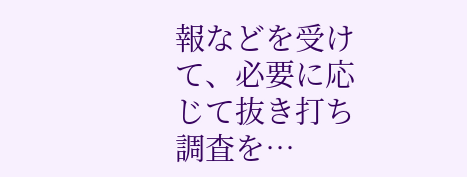報などを受けて、必要に応じて抜き打ち調査を…